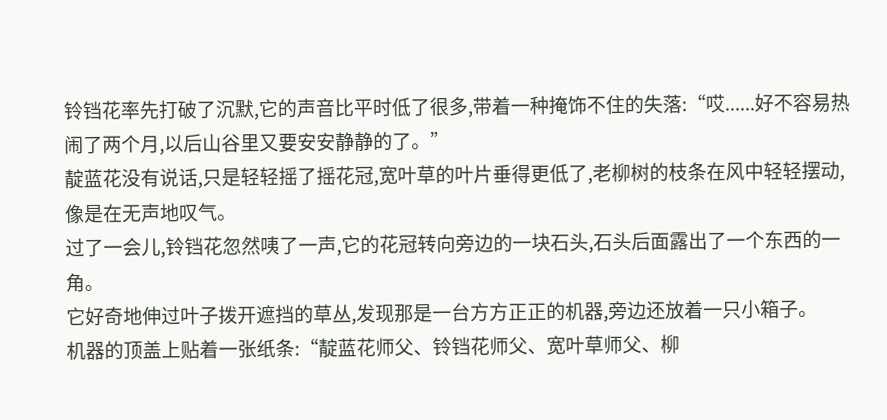铃铛花率先打破了沉默,它的声音比平时低了很多,带着一种掩饰不住的失落:“哎......好不容易热闹了两个月,以后山谷里又要安安静静的了。”
靛蓝花没有说话,只是轻轻摇了摇花冠,宽叶草的叶片垂得更低了,老柳树的枝条在风中轻轻摆动,像是在无声地叹气。
过了一会儿,铃铛花忽然咦了一声,它的花冠转向旁边的一块石头,石头后面露出了一个东西的一角。
它好奇地伸过叶子拨开遮挡的草丛,发现那是一台方方正正的机器,旁边还放着一只小箱子。
机器的顶盖上贴着一张纸条:“靛蓝花师父、铃铛花师父、宽叶草师父、柳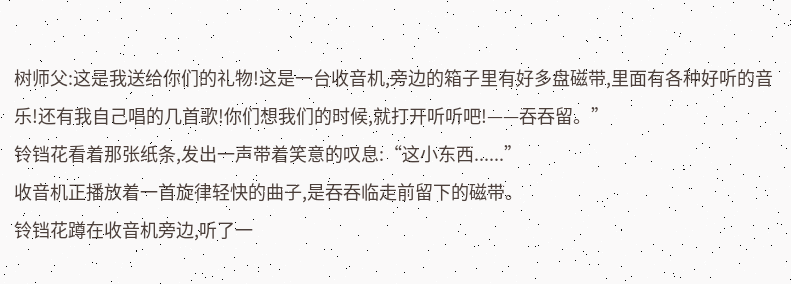树师父:这是我送给你们的礼物!这是一台收音机,旁边的箱子里有好多盘磁带,里面有各种好听的音乐!还有我自己唱的几首歌!你们想我们的时候,就打开听听吧!——吞吞留。”
铃铛花看着那张纸条,发出一声带着笑意的叹息:“这小东西......”
收音机正播放着一首旋律轻快的曲子,是吞吞临走前留下的磁带。
铃铛花蹲在收音机旁边,听了一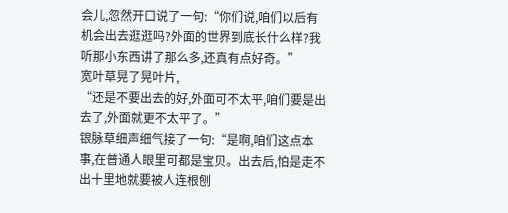会儿,忽然开口说了一句:“你们说,咱们以后有机会出去逛逛吗?外面的世界到底长什么样?我听那小东西讲了那么多,还真有点好奇。”
宽叶草晃了晃叶片,
“还是不要出去的好,外面可不太平,咱们要是出去了,外面就更不太平了。”
银脉草细声细气接了一句:“是啊,咱们这点本事,在普通人眼里可都是宝贝。出去后,怕是走不出十里地就要被人连根刨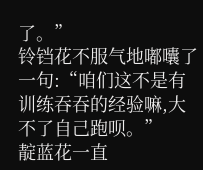了。”
铃铛花不服气地嘟囔了一句:“咱们这不是有训练吞吞的经验嘛,大不了自己跑呗。”
靛蓝花一直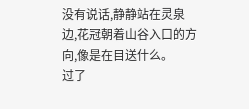没有说话,静静站在灵泉边,花冠朝着山谷入口的方向,像是在目送什么。
过了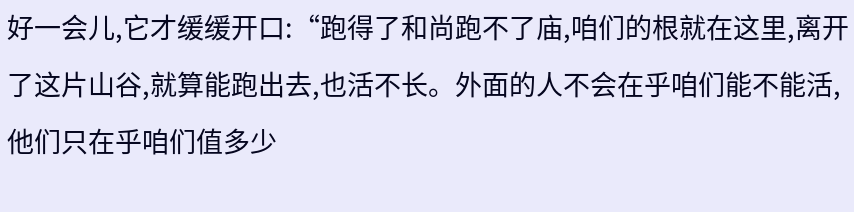好一会儿,它才缓缓开口:“跑得了和尚跑不了庙,咱们的根就在这里,离开了这片山谷,就算能跑出去,也活不长。外面的人不会在乎咱们能不能活,他们只在乎咱们值多少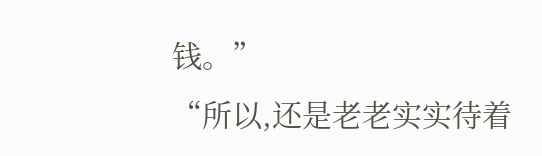钱。”
“所以,还是老老实实待着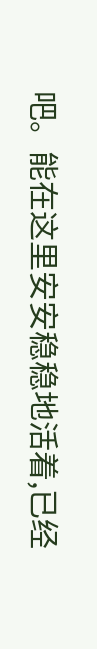吧。能在这里安安稳稳地活着,已经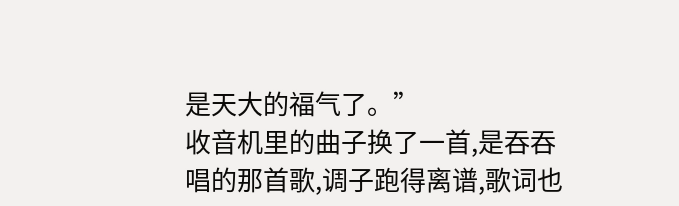是天大的福气了。”
收音机里的曲子换了一首,是吞吞唱的那首歌,调子跑得离谱,歌词也